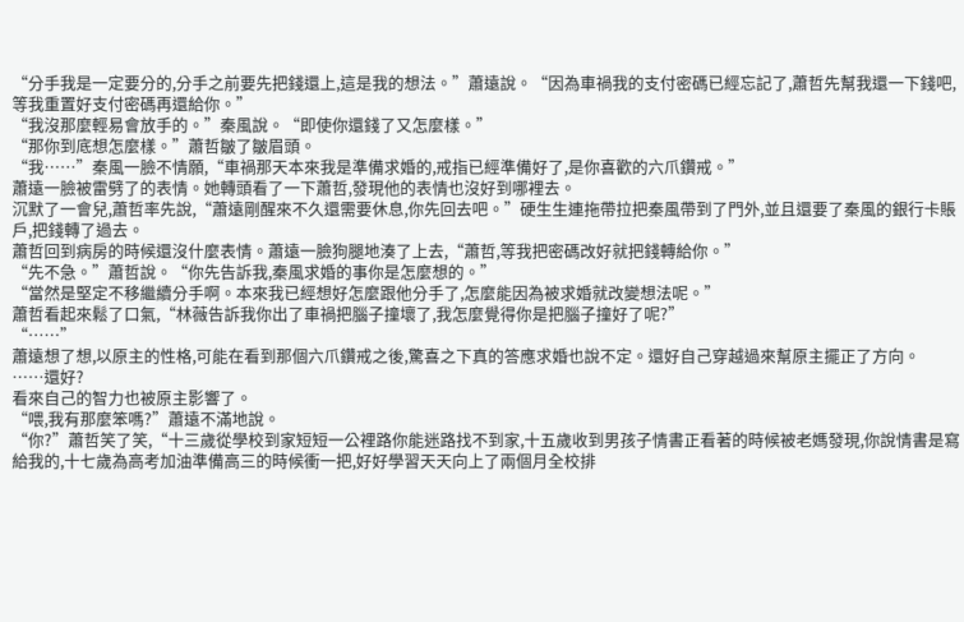“分手我是一定要分的,分手之前要先把錢還上,這是我的想法。”蕭遠說。“因為車禍我的支付密碼已經忘記了,蕭哲先幫我還一下錢吧,等我重置好支付密碼再還給你。”
“我沒那麼輕易會放手的。”秦風說。“即使你還錢了又怎麼樣。”
“那你到底想怎麼樣。”蕭哲皺了皺眉頭。
“我……”秦風一臉不情願,“車禍那天本來我是準備求婚的,戒指已經準備好了,是你喜歡的六爪鑽戒。”
蕭遠一臉被雷劈了的表情。她轉頭看了一下蕭哲,發現他的表情也沒好到哪裡去。
沉默了一會兒,蕭哲率先說,“蕭遠剛醒來不久還需要休息,你先回去吧。”硬生生連拖帶拉把秦風帶到了門外,並且還要了秦風的銀行卡賬戶,把錢轉了過去。
蕭哲回到病房的時候還沒什麼表情。蕭遠一臉狗腿地湊了上去,“蕭哲,等我把密碼改好就把錢轉給你。”
“先不急。”蕭哲說。“你先告訴我,秦風求婚的事你是怎麼想的。”
“當然是堅定不移繼續分手啊。本來我已經想好怎麼跟他分手了,怎麼能因為被求婚就改變想法呢。”
蕭哲看起來鬆了口氣,“林薇告訴我你出了車禍把腦子撞壞了,我怎麼覺得你是把腦子撞好了呢?”
“……”
蕭遠想了想,以原主的性格,可能在看到那個六爪鑽戒之後,驚喜之下真的答應求婚也說不定。還好自己穿越過來幫原主擺正了方向。
……還好?
看來自己的智力也被原主影響了。
“喂,我有那麼笨嗎?”蕭遠不滿地說。
“你?”蕭哲笑了笑,“十三歲從學校到家短短一公裡路你能迷路找不到家,十五歲收到男孩子情書正看著的時候被老媽發現,你說情書是寫給我的,十七歲為高考加油準備高三的時候衝一把,好好學習天天向上了兩個月全校排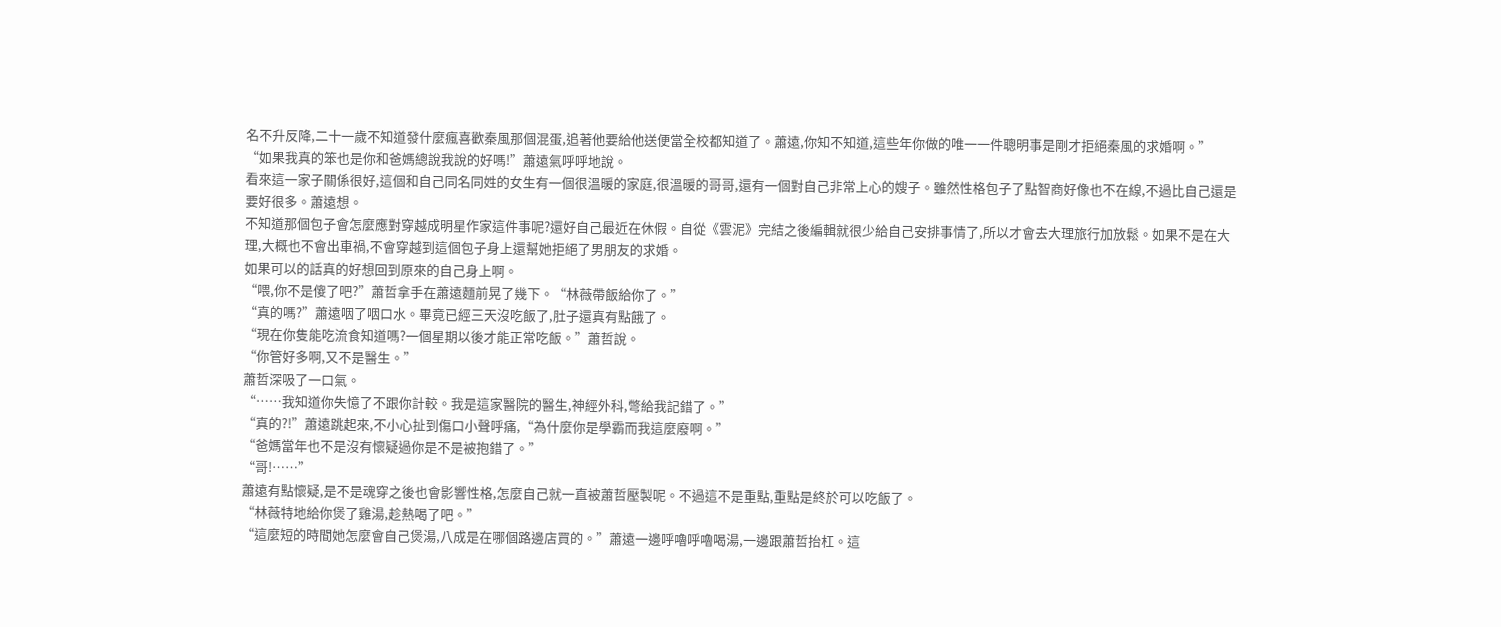名不升反降,二十一歲不知道發什麼瘋喜歡秦風那個混蛋,追著他要給他送便當全校都知道了。蕭遠,你知不知道,這些年你做的唯一一件聰明事是剛才拒絕秦風的求婚啊。”
“如果我真的笨也是你和爸媽總說我說的好嗎!”蕭遠氣呼呼地說。
看來這一家子關係很好,這個和自己同名同姓的女生有一個很溫暖的家庭,很溫暖的哥哥,還有一個對自己非常上心的嫂子。雖然性格包子了點智商好像也不在線,不過比自己還是要好很多。蕭遠想。
不知道那個包子會怎麼應對穿越成明星作家這件事呢?還好自己最近在休假。自從《雲泥》完結之後編輯就很少給自己安排事情了,所以才會去大理旅行加放鬆。如果不是在大理,大概也不會出車禍,不會穿越到這個包子身上還幫她拒絕了男朋友的求婚。
如果可以的話真的好想回到原來的自己身上啊。
“喂,你不是傻了吧?”蕭哲拿手在蕭遠麵前晃了幾下。“林薇帶飯給你了。”
“真的嗎?”蕭遠咽了咽口水。畢竟已經三天沒吃飯了,肚子還真有點餓了。
“現在你隻能吃流食知道嗎?一個星期以後才能正常吃飯。”蕭哲說。
“你管好多啊,又不是醫生。”
蕭哲深吸了一口氣。
“……我知道你失憶了不跟你計較。我是這家醫院的醫生,神經外科,彆給我記錯了。”
“真的?!”蕭遠跳起來,不小心扯到傷口小聲呼痛,“為什麼你是學霸而我這麼廢啊。”
“爸媽當年也不是沒有懷疑過你是不是被抱錯了。”
“哥!……”
蕭遠有點懷疑,是不是魂穿之後也會影響性格,怎麼自己就一直被蕭哲壓製呢。不過這不是重點,重點是終於可以吃飯了。
“林薇特地給你煲了雞湯,趁熱喝了吧。”
“這麼短的時間她怎麼會自己煲湯,八成是在哪個路邊店買的。”蕭遠一邊呼嚕呼嚕喝湯,一邊跟蕭哲抬杠。這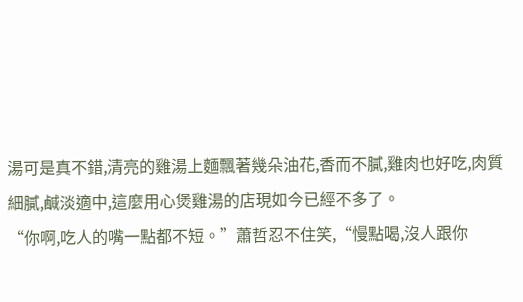湯可是真不錯,清亮的雞湯上麵飄著幾朵油花,香而不膩,雞肉也好吃,肉質細膩,鹹淡適中,這麼用心煲雞湯的店現如今已經不多了。
“你啊,吃人的嘴一點都不短。”蕭哲忍不住笑,“慢點喝,沒人跟你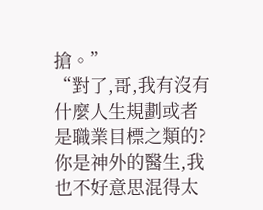搶。”
“對了,哥,我有沒有什麼人生規劃或者是職業目標之類的?你是神外的醫生,我也不好意思混得太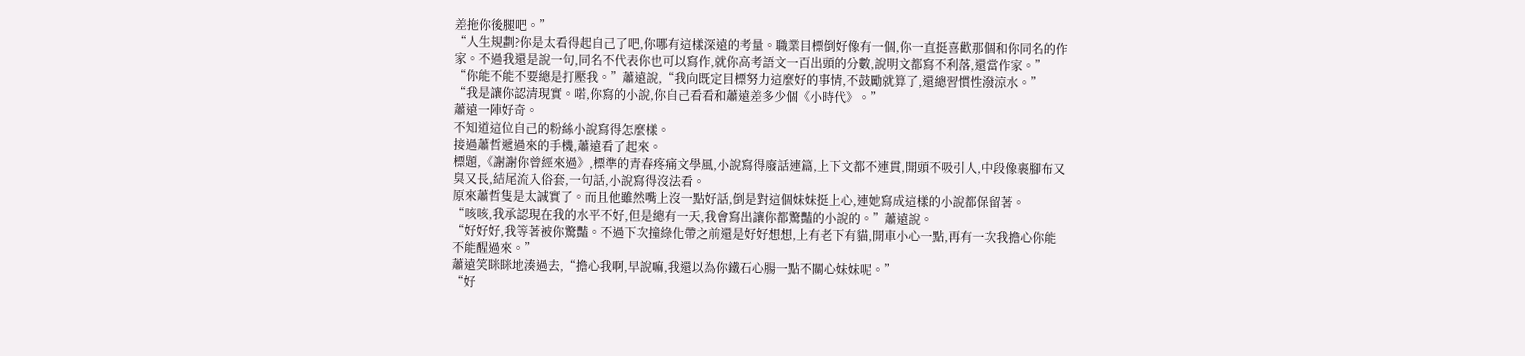差拖你後腿吧。”
“人生規劃?你是太看得起自己了吧,你哪有這樣深遠的考量。職業目標倒好像有一個,你一直挺喜歡那個和你同名的作家。不過我還是說一句,同名不代表你也可以寫作,就你高考語文一百出頭的分數,說明文都寫不利落,還當作家。”
“你能不能不要總是打壓我。”蕭遠說,“我向既定目標努力這麼好的事情,不鼓勵就算了,還總習慣性潑涼水。”
“我是讓你認清現實。喏,你寫的小說,你自己看看和蕭遠差多少個《小時代》。”
蕭遠一陣好奇。
不知道這位自己的粉絲小說寫得怎麼樣。
接過蕭哲遞過來的手機,蕭遠看了起來。
標題,《謝謝你曾經來過》,標準的青春疼痛文學風,小說寫得廢話連篇,上下文都不連貫,開頭不吸引人,中段像裹腳布又臭又長,結尾流入俗套,一句話,小說寫得沒法看。
原來蕭哲隻是太誠實了。而且他雖然嘴上沒一點好話,倒是對這個妹妹挺上心,連她寫成這樣的小說都保留著。
“咳咳,我承認現在我的水平不好,但是總有一天,我會寫出讓你都驚豔的小說的。”蕭遠說。
“好好好,我等著被你驚豔。不過下次撞綠化帶之前還是好好想想,上有老下有貓,開車小心一點,再有一次我擔心你能不能醒過來。”
蕭遠笑眯眯地湊過去,“擔心我啊,早說嘛,我還以為你鐵石心腸一點不關心妹妹呢。”
“好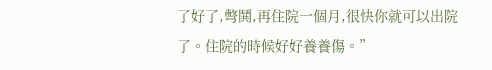了好了,彆鬨,再住院一個月,很快你就可以出院了。住院的時候好好養養傷。”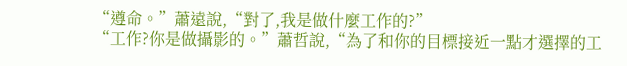“遵命。”蕭遠說,“對了,我是做什麼工作的?”
“工作?你是做攝影的。”蕭哲說,“為了和你的目標接近一點才選擇的工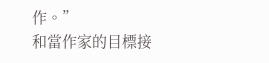作。”
和當作家的目標接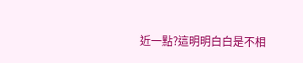近一點?這明明白白是不相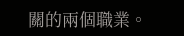關的兩個職業。